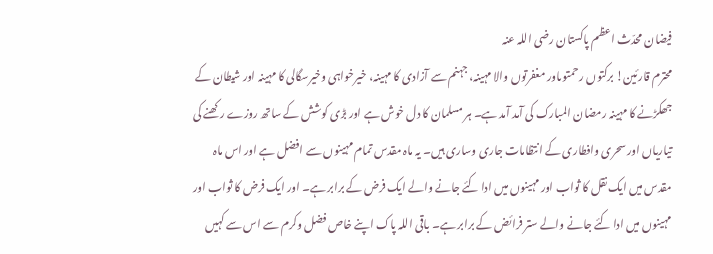فیضان محدّث اعظم پاکستان رضی اللہ عنہ
محترم قارئین! برکتوں رحمتوںاور مغفرتوں والا مہینہ، جہنم سے آزادی کا مہینہ، خیرخواہی وخیرسگالی کا مہینہ اور شیطان کے جھکڑنے کا مہینہ رمضان المبارک کی آمد آمد ہے۔ ہر مسلمان کا دل خوش ہے اور بڑی کوشش کے ساتھ روزے رکھنے کی تیاریاں اور سحری وافطاری کے انتظامات جاری وساری ہیں۔ یہ ماہ مقدس تمام مہینوں سے افضل ہے اور اس ماہ مقدس میں ایک نقل کا ثواب اور مہینوں میں ادا کئے جانے والے ایک فرض کے برابر ہے۔ اور ایک فرض کا ثواب اور مہینوں میں ادا کئے جانے والے ستر فرائض کے برابر ہے۔ باقی اللہ پاک اپنے خاص فضل وکرم سے اس سے کہیں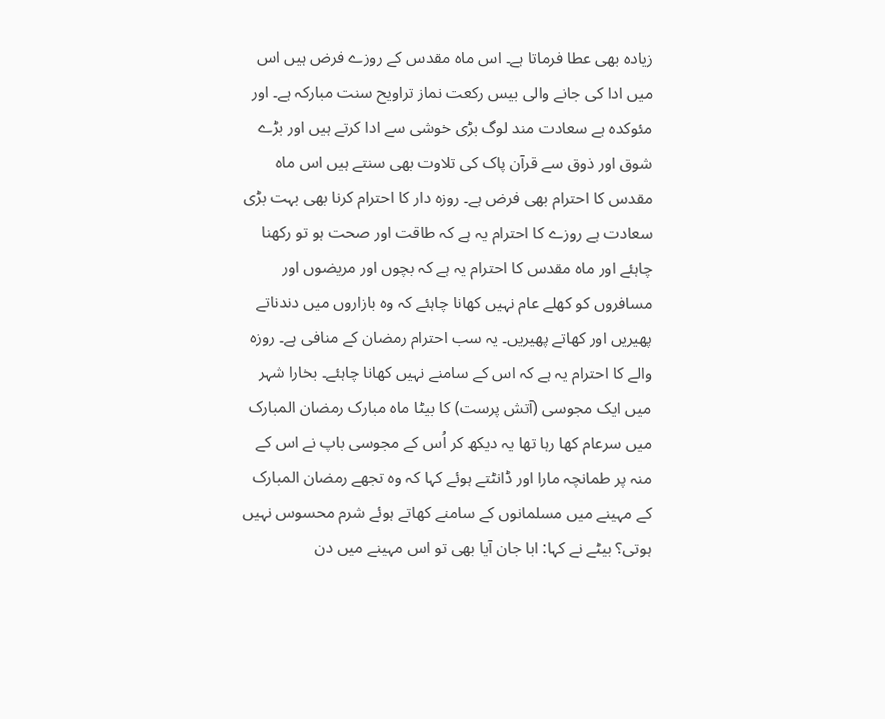زیادہ بھی عطا فرماتا ہے۔ اس ماہ مقدس کے روزے فرض ہیں اس میں ادا کی جانے والی بیس رکعت نماز تراویح سنت مبارکہ ہے۔ اور مئوکدہ ہے سعادت مند لوگ بڑی خوشی سے ادا کرتے ہیں اور بڑے شوق اور ذوق سے قرآن پاک کی تلاوت بھی سنتے ہیں اس ماہ مقدس کا احترام بھی فرض ہے۔ روزہ دار کا احترام کرنا بھی بہت بڑی سعادت ہے روزے کا احترام یہ ہے کہ طاقت اور صحت ہو تو رکھنا چاہئے اور ماہ مقدس کا احترام یہ ہے کہ بچوں اور مریضوں اور مسافروں کو کھلے عام نہیں کھانا چاہئے کہ وہ بازاروں میں دندناتے پھیریں اور کھاتے پھیریں۔ یہ سب احترام رمضان کے منافی ہے۔ روزہ والے کا احترام یہ ہے کہ اس کے سامنے نہیں کھانا چاہئے۔ بخارا شہر میں ایک مجوسی (آتش پرست) کا بیٹا ماہ مبارک رمضان المبارک میں سرعام کھا رہا تھا یہ دیکھ کر اُس کے مجوسی باپ نے اس کے منہ پر طمانچہ مارا اور ڈانٹتے ہوئے کہا کہ وہ تجھے رمضان المبارک کے مہینے میں مسلمانوں کے سامنے کھاتے ہوئے شرم محسوس نہیں ہوتی؟ بیٹے نے کہا: ابا جان آیا بھی تو اس مہینے میں دن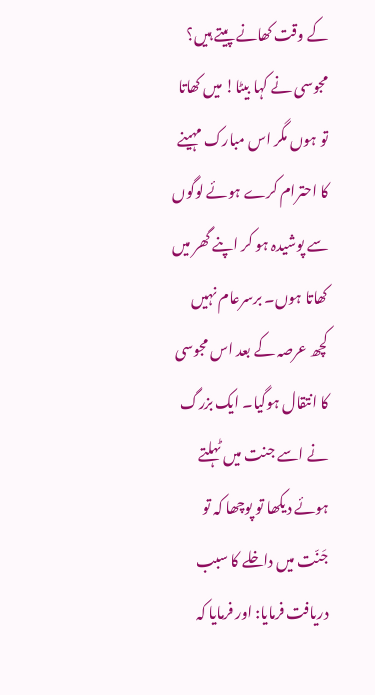کے وقت کھانے پیتے ہیں؟ مجوسی نے کہا بیٹا! میں کھاتا تو ہوں مگر اس مبارک مہینے کا احترام کرے ہوئے لوگوں سے پوشیدہ ہو کر اپنے گھر میں کھاتا ہوں۔ برسرعام نہیں کچھ عرصہ کے بعد اس مجوسی کا انتقال ہوگیا۔ ایک بزرگ نے اسے جنت میں ٹہلتے ہوئے دیکھا تو پوچھا کہ تو جَنّت میں داخلے کا سبب دریافت فرمایا: اور فرمایا کہ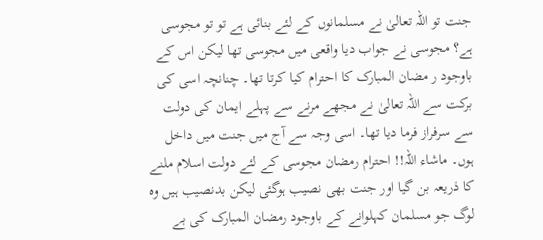جنت تو اللہ تعالیٰ نے مسلمانوں کے لئے بنائی ہے تو تو مجوسی ہے؟ مجوسی نے جواب دیا واقعی میں مجوسی تھا لیکن اس کے باوجود ر مضان المبارک کا احترام کیا کرتا تھا۔ چنانچہ اسی کی برکت سے اللہ تعالیٰ نے مجھے مرنے سے پہلے ایمان کی دولت سے سرفراز فرما دیا تھا۔ اسی وجہ سے آج میں جنت میں داخل ہوں۔ ماشاء اللہ!! احترام رمضان مجوسی کے لئے دولت اسلام ملنے کا ذریعہ بن گیا اور جنت بھی نصیب ہوگئی لیکن بدنصیب ہیں وہ لوگ جو مسلمان کہلوانے کے باوجود رمضان المبارک کی بے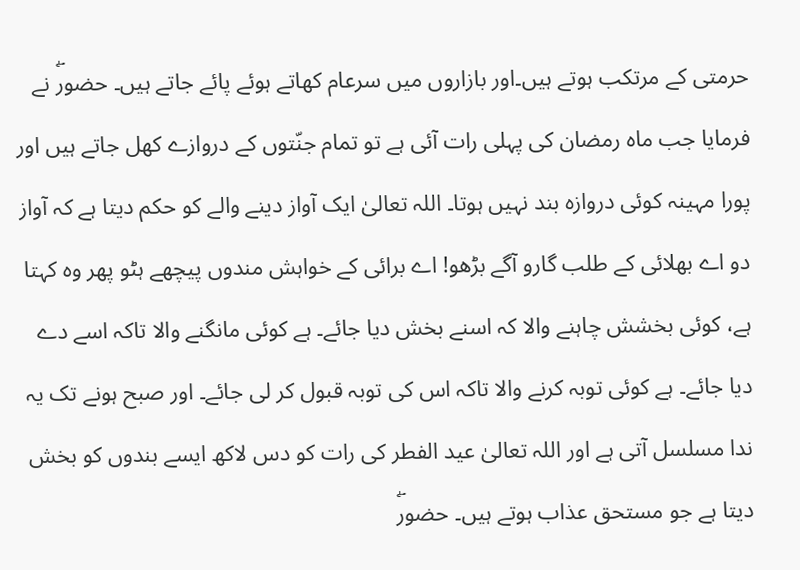حرمتی کے مرتکب ہوتے ہیں۔اور بازاروں میں سرعام کھاتے ہوئے پائے جاتے ہیں۔ حضورۖ نے فرمایا جب ماہ رمضان کی پہلی رات آئی ہے تو تمام جنّتوں کے دروازے کھل جاتے ہیں اور پورا مہینہ کوئی دروازہ بند نہیں ہوتا۔ اللہ تعالیٰ ایک آواز دینے والے کو حکم دیتا ہے کہ آواز دو اے بھلائی کے طلب گارو آگے بڑھو! اے برائی کے خواہش مندوں پیچھے ہٹو پھر وہ کہتا ہے، کوئی بخشش چاہنے والا کہ اسنے بخش دیا جائے۔ ہے کوئی مانگنے والا تاکہ اسے دے دیا جائے۔ ہے کوئی توبہ کرنے والا تاکہ اس کی توبہ قبول کر لی جائے۔ اور صبح ہونے تک یہ ندا مسلسل آتی ہے اور اللہ تعالیٰ عید الفطر کی رات کو دس لاکھ ایسے بندوں کو بخش دیتا ہے جو مستحق عذاب ہوتے ہیں۔ حضورۖ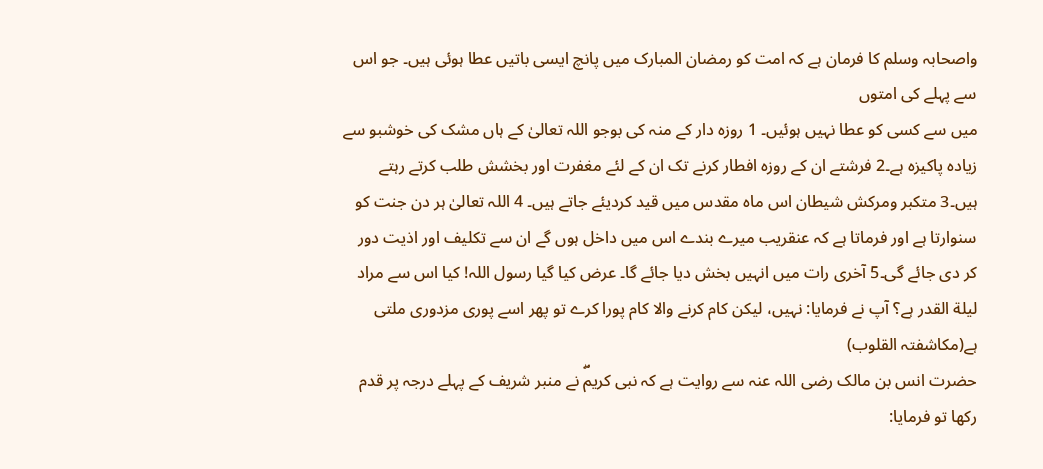واصحابہ وسلم کا فرمان ہے کہ امت کو رمضان المبارک میں پانچ ایسی باتیں عطا ہوئی ہیں۔ جو اس سے پہلے کی امتوں
میں سے کسی کو عطا نہیں ہوئیں۔ 1 روزہ دار کے منہ کی بوجو اللہ تعالیٰ کے ہاں مشک کی خوشبو سے زیادہ پاکیزہ ہے۔2 فرشتے ان کے روزہ افطار کرنے تک ان کے لئے مغفرت اور بخشش طلب کرتے رہتے ہیں۔3 متکبر ومرکش شیطان اس ماہ مقدس میں قید کردیئے جاتے ہیں۔ 4 اللہ تعالیٰ ہر دن جنت کو سنوارتا ہے اور فرماتا ہے کہ عنقریب میرے بندے اس میں داخل ہوں گے ان سے تکلیف اور اذیت دور کر دی جائے گی۔5 آخری رات میں انہیں بخش دیا جائے گا۔ عرض کیا گیا رسول اللہ! کیا اس سے مراد لیلة القدر ہے؟ آپ نے فرمایا: نہیں، لیکن کام کرنے والا کام پورا کرے تو پھر اسے پوری مزدوری ملتی ہے(مکاشفتہ القلوب)
حضرت انس بن مالک رضی اللہ عنہ سے روایت ہے کہ نبی کریمۖ نے منبر شریف کے پہلے درجہ پر قدم رکھا تو فرمایا: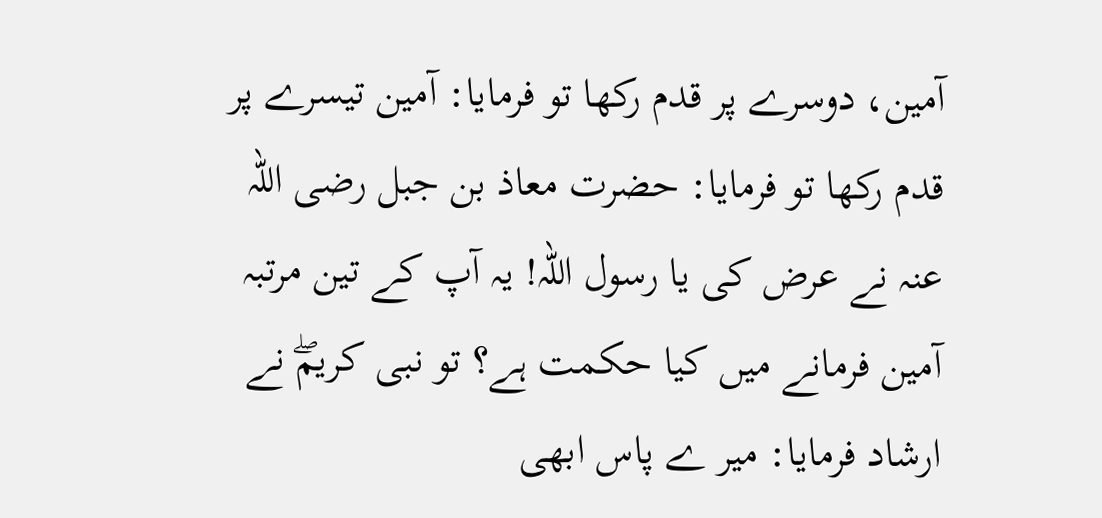آمین، دوسرے پر قدم رکھا تو فرمایا: آمین تیسرے پر قدم رکھا تو فرمایا: حضرت معاذ بن جبل رضی اللہ عنہ نے عرض کی یا رسول اللہ! یہ آپ کے تین مرتبہ آمین فرمانے میں کیا حکمت ہے؟ تو نبی کریمۖ نے ارشاد فرمایا: میر ے پاس ابھی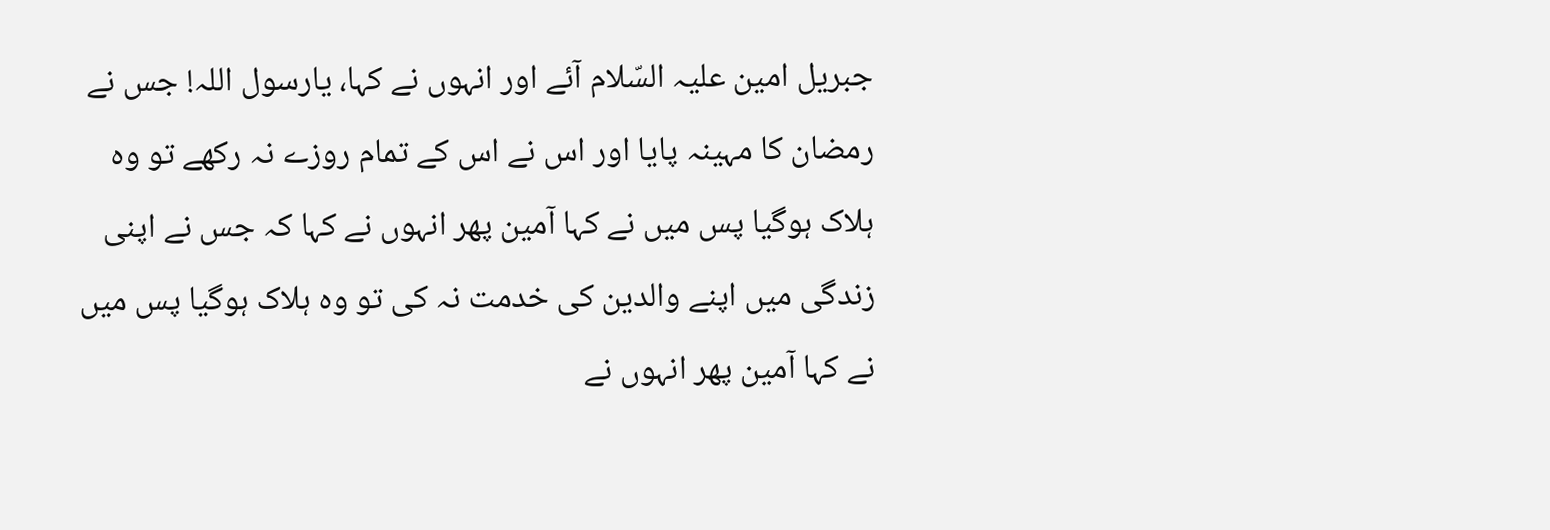جبریل امین علیہ السّلام آئے اور انہوں نے کہا، یارسول اللہ! جس نے رمضان کا مہینہ پایا اور اس نے اس کے تمام روزے نہ رکھے تو وہ ہلاک ہوگیا پس میں نے کہا آمین پھر انہوں نے کہا کہ جس نے اپنی زندگی میں اپنے والدین کی خدمت نہ کی تو وہ ہلاک ہوگیا پس میں نے کہا آمین پھر انہوں نے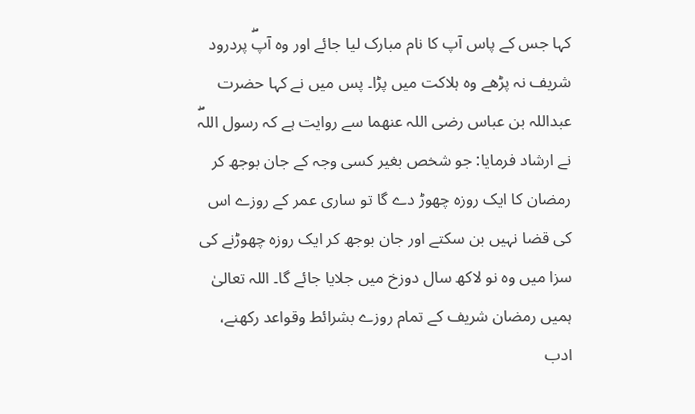کہا جس کے پاس آپ کا نام مبارک لیا جائے اور وہ آپۖ پردرود شریف نہ پڑھے وہ ہلاکت میں پڑا۔ پس میں نے کہا حضرت عبداللہ بن عباس رضی اللہ عنھما سے روایت ہے کہ رسول اللہۖ نے ارشاد فرمایا: جو شخص بغیر کسی وجہ کے جان بوجھ کر رمضان کا ایک روزہ چھوڑ دے گا تو ساری عمر کے روزے اس کی قضا نہیں بن سکتے اور جان بوجھ کر ایک روزہ چھوڑنے کی سزا میں وہ نو لاکھ سال دوزخ میں جلایا جائے گا۔ اللہ تعالیٰ ہمیں رمضان شریف کے تمام روزے بشرائط وقواعد رکھنے، ادب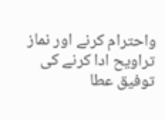واحترام کرنے اور نماز تراویح ادا کرنے کی توفیق عطا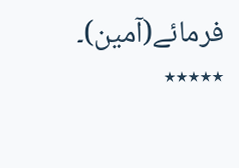فرمائے(آمین)۔
٭٭٭٭٭